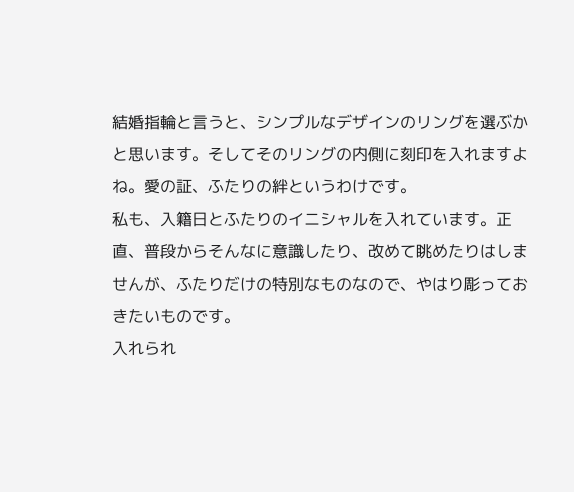結婚指輪と言うと、シンプルなデザインのリングを選ぶかと思います。そしてそのリングの内側に刻印を入れますよね。愛の証、ふたりの絆というわけです。
私も、入籍日とふたりのイニシャルを入れています。正直、普段からそんなに意識したり、改めて眺めたりはしませんが、ふたりだけの特別なものなので、やはり彫っておきたいものです。
入れられ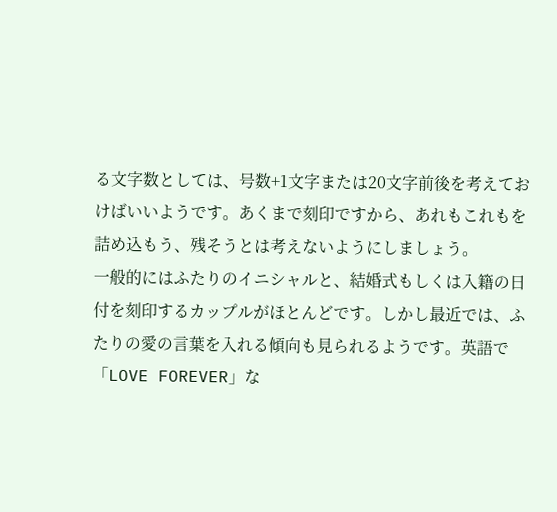る文字数としては、号数+1文字または20文字前後を考えておけばいいようです。あくまで刻印ですから、あれもこれもを詰め込もう、残そうとは考えないようにしましょう。
一般的にはふたりのイニシャルと、結婚式もしくは入籍の日付を刻印するカップルがほとんどです。しかし最近では、ふたりの愛の言葉を入れる傾向も見られるようです。英語で「LOVE FOREVER」な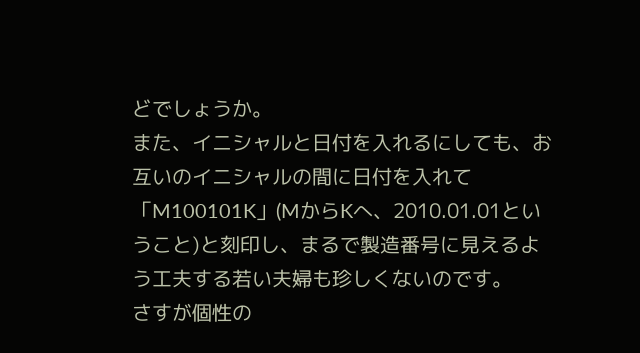どでしょうか。
また、イニシャルと日付を入れるにしても、お互いのイニシャルの間に日付を入れて「M100101K」(MからKへ、2010.01.01ということ)と刻印し、まるで製造番号に見えるよう工夫する若い夫婦も珍しくないのです。
さすが個性の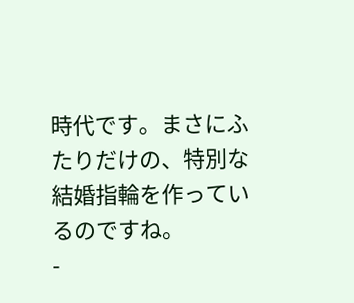時代です。まさにふたりだけの、特別な結婚指輪を作っているのですね。
-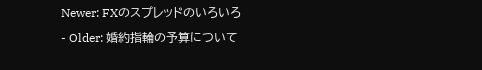Newer: FXのスプレッドのいろいろ
- Older: 婚約指輪の予算について